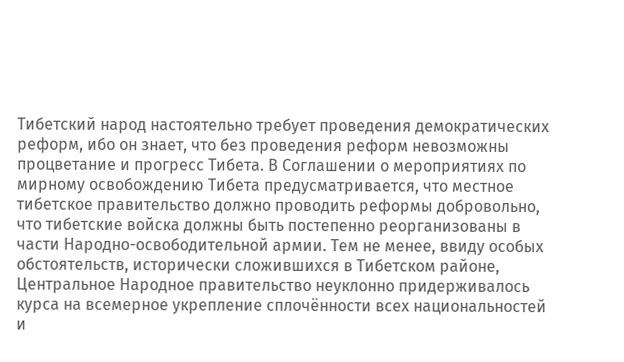Тибетский народ настоятельно требует проведения демократических реформ, ибо он знает, что без проведения реформ невозможны процветание и прогресс Тибета. В Соглашении о мероприятиях по мирному освобождению Тибета предусматривается, что местное тибетское правительство должно проводить реформы добровольно, что тибетские войска должны быть постепенно реорганизованы в части Народно-освободительной армии. Тем не менее, ввиду особых обстоятельств, исторически сложившихся в Тибетском районе, Центральное Народное правительство неуклонно придерживалось курса на всемерное укрепление сплочённости всех национальностей и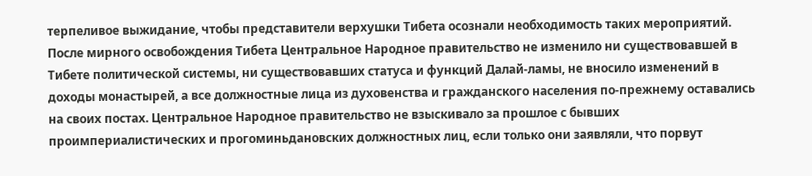терпеливое выжидание, чтобы представители верхушки Тибета осознали необходимость таких мероприятий. После мирного освобождения Тибета Центральное Народное правительство не изменило ни существовавшей в Тибете политической системы, ни существовавших статуса и функций Далай-ламы, не вносило изменений в доходы монастырей, а все должностные лица из духовенства и гражданского населения по-прежнему оставались на своих постах. Центральное Народное правительство не взыскивало за прошлое с бывших проимпериалистических и прогоминьдановских должностных лиц, если только они заявляли, что порвут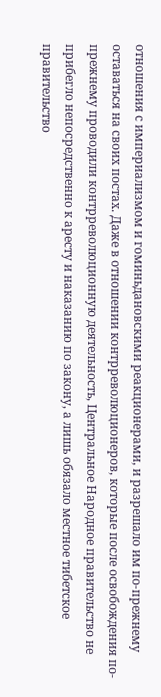отношения с империализмом и гоминьдановскими реакционерами, и разрешало им по-прежнему оставаться на своих постах. Даже в отношении контрреволюционеров, которые после освобождения по-прежнему проводили контрреволюционную деятельность, Центральное Народное правительство не прибегло непосредственно к аресту и наказанию по закону, а лишь обязало местное тибетское правительство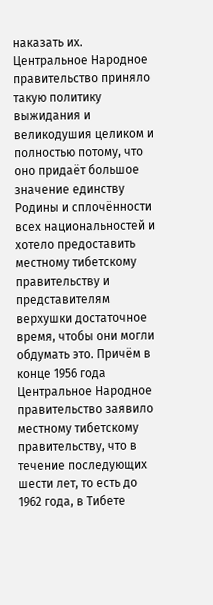наказать их. Центральное Народное правительство приняло такую политику выжидания и великодушия целиком и полностью потому, что оно придаёт большое значение единству Родины и сплочённости всех национальностей и хотело предоставить местному тибетскому правительству и представителям верхушки достаточное время, чтобы они могли обдумать это. Причём в конце 1956 года Центральное Народное правительство заявило местному тибетскому правительству, что в течение последующих шести лет, то есть до 1962 года, в Тибете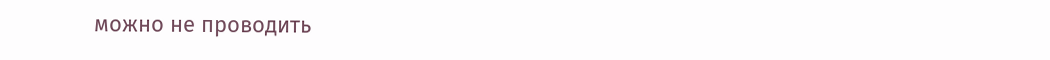можно не проводить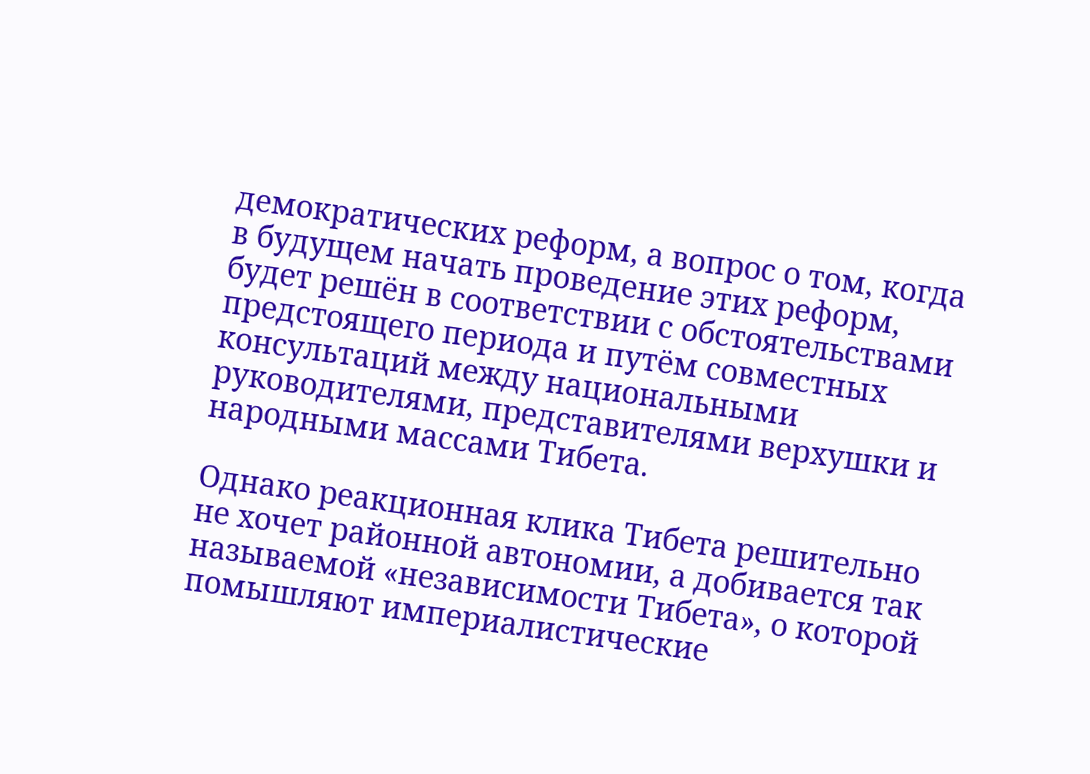демократических реформ, а вопрос о том, когда в будущем начать проведение этих реформ, будет решён в соответствии с обстоятельствами предстоящего периода и путём совместных консультаций между национальными руководителями, представителями верхушки и народными массами Тибета.

Однако реакционная клика Тибета решительно не хочет районной автономии, а добивается так называемой «независимости Тибета», о которой помышляют империалистические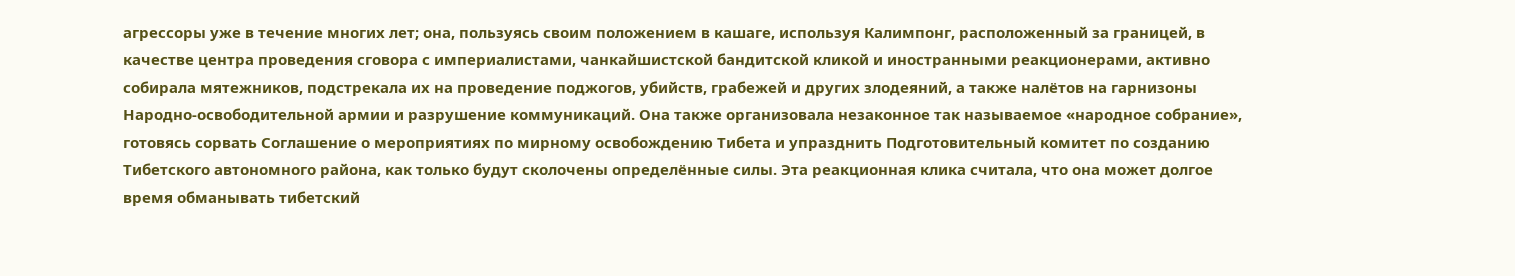агрессоры уже в течение многих лет; она, пользуясь своим положением в кашаге, используя Калимпонг, расположенный за границей, в качестве центра проведения сговора с империалистами, чанкайшистской бандитской кликой и иностранными реакционерами, активно собирала мятежников, подстрекала их на проведение поджогов, убийств, грабежей и других злодеяний, а также налётов на гарнизоны Народно-освободительной армии и разрушение коммуникаций. Она также организовала незаконное так называемое «народное собрание», готовясь сорвать Соглашение о мероприятиях по мирному освобождению Тибета и упразднить Подготовительный комитет по созданию Тибетского автономного района, как только будут сколочены определённые силы. Эта реакционная клика считала, что она может долгое время обманывать тибетский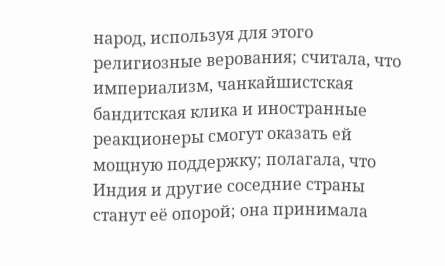народ, используя для этого религиозные верования; считала, что империализм, чанкайшистская бандитская клика и иностранные реакционеры смогут оказать ей мощную поддержку; полагала, что Индия и другие соседние страны станут её опорой; она принимала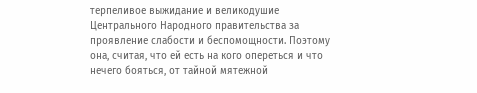терпеливое выжидание и великодушие Центрального Народного правительства за проявление слабости и беспомощности. Поэтому она, считая, что ей есть на кого опереться и что нечего бояться, от тайной мятежной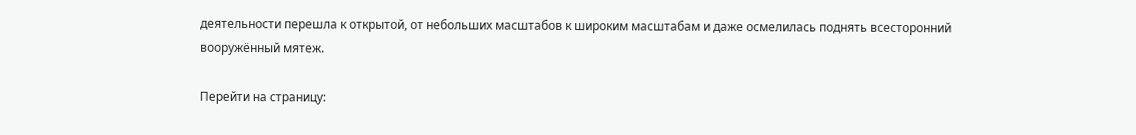деятельности перешла к открытой, от небольших масштабов к широким масштабам и даже осмелилась поднять всесторонний вооружённый мятеж.

Перейти на страницу: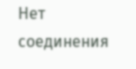Нет соединения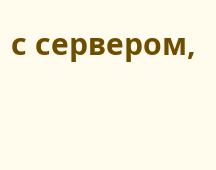с сервером,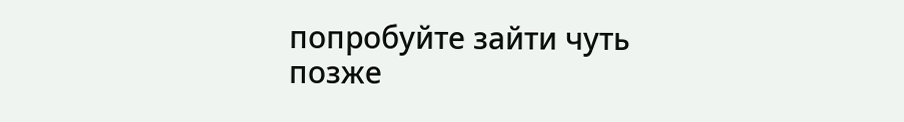попробуйте зайти чуть позже